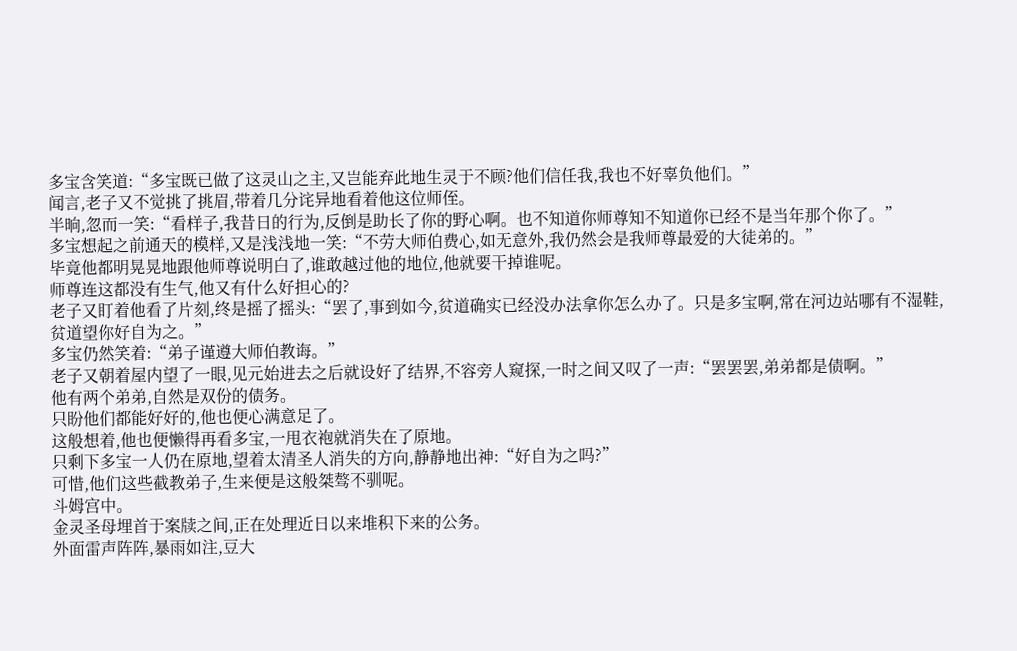多宝含笑道:“多宝既已做了这灵山之主,又岂能弃此地生灵于不顾?他们信任我,我也不好辜负他们。”
闻言,老子又不觉挑了挑眉,带着几分诧异地看着他这位师侄。
半晌,忽而一笑:“看样子,我昔日的行为,反倒是助长了你的野心啊。也不知道你师尊知不知道你已经不是当年那个你了。”
多宝想起之前通天的模样,又是浅浅地一笑:“不劳大师伯费心,如无意外,我仍然会是我师尊最爱的大徒弟的。”
毕竟他都明晃晃地跟他师尊说明白了,谁敢越过他的地位,他就要干掉谁呢。
师尊连这都没有生气,他又有什么好担心的?
老子又盯着他看了片刻,终是摇了摇头:“罢了,事到如今,贫道确实已经没办法拿你怎么办了。只是多宝啊,常在河边站哪有不湿鞋,贫道望你好自为之。”
多宝仍然笑着:“弟子谨遵大师伯教诲。”
老子又朝着屋内望了一眼,见元始进去之后就设好了结界,不容旁人窥探,一时之间又叹了一声:“罢罢罢,弟弟都是债啊。”
他有两个弟弟,自然是双份的债务。
只盼他们都能好好的,他也便心满意足了。
这般想着,他也便懒得再看多宝,一甩衣袍就消失在了原地。
只剩下多宝一人仍在原地,望着太清圣人消失的方向,静静地出神:“好自为之吗?”
可惜,他们这些截教弟子,生来便是这般桀骜不驯呢。
斗姆宫中。
金灵圣母埋首于案牍之间,正在处理近日以来堆积下来的公务。
外面雷声阵阵,暴雨如注,豆大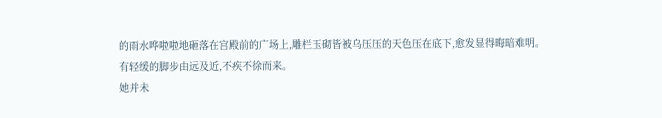的雨水哗啦啦地砸落在宫殿前的广场上,雕栏玉砌皆被乌压压的天色压在底下,愈发显得晦暗难明。
有轻缓的脚步由远及近,不疾不徐而来。
她并未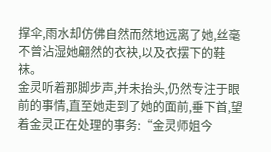撑伞,雨水却仿佛自然而然地远离了她,丝毫不曾沾湿她翩然的衣袂,以及衣摆下的鞋袜。
金灵听着那脚步声,并未抬头,仍然专注于眼前的事情,直至她走到了她的面前,垂下首,望着金灵正在处理的事务:“金灵师姐今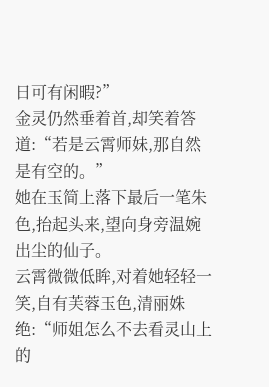日可有闲暇?”
金灵仍然垂着首,却笑着答道:“若是云霄师妹,那自然是有空的。”
她在玉简上落下最后一笔朱色,抬起头来,望向身旁温婉出尘的仙子。
云霄微微低眸,对着她轻轻一笑,自有芙蓉玉色,清丽姝绝:“师姐怎么不去看灵山上的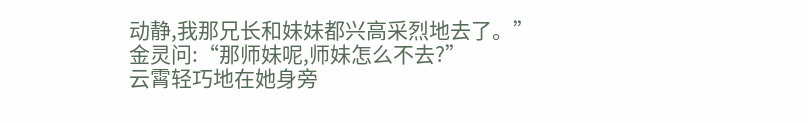动静,我那兄长和妹妹都兴高采烈地去了。”
金灵问:“那师妹呢,师妹怎么不去?”
云霄轻巧地在她身旁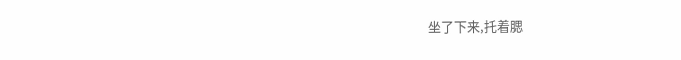坐了下来,托着腮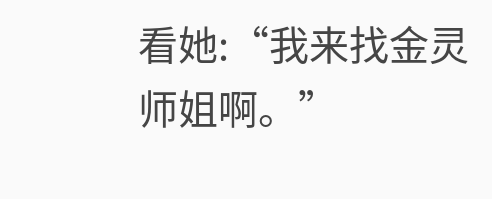看她:“我来找金灵师姐啊。”